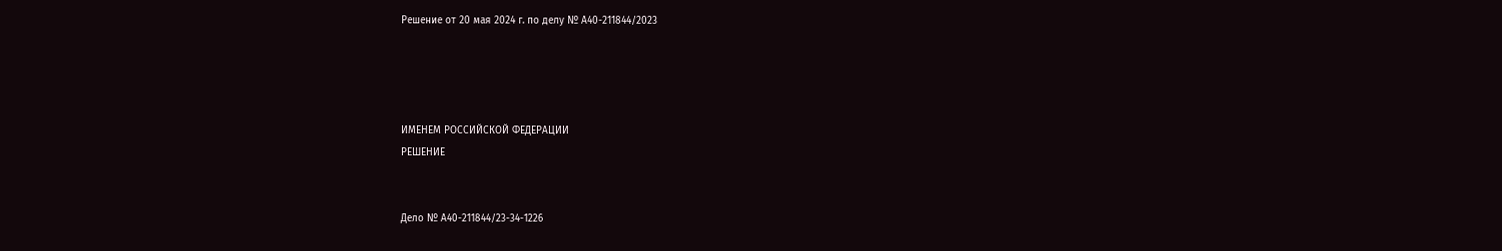Решение от 20 мая 2024 г. по делу № А40-211844/2023




ИМЕНЕМ РОССИЙСКОЙ ФЕДЕРАЦИИ
РЕШЕНИЕ


Дело № А40-211844/23-34-1226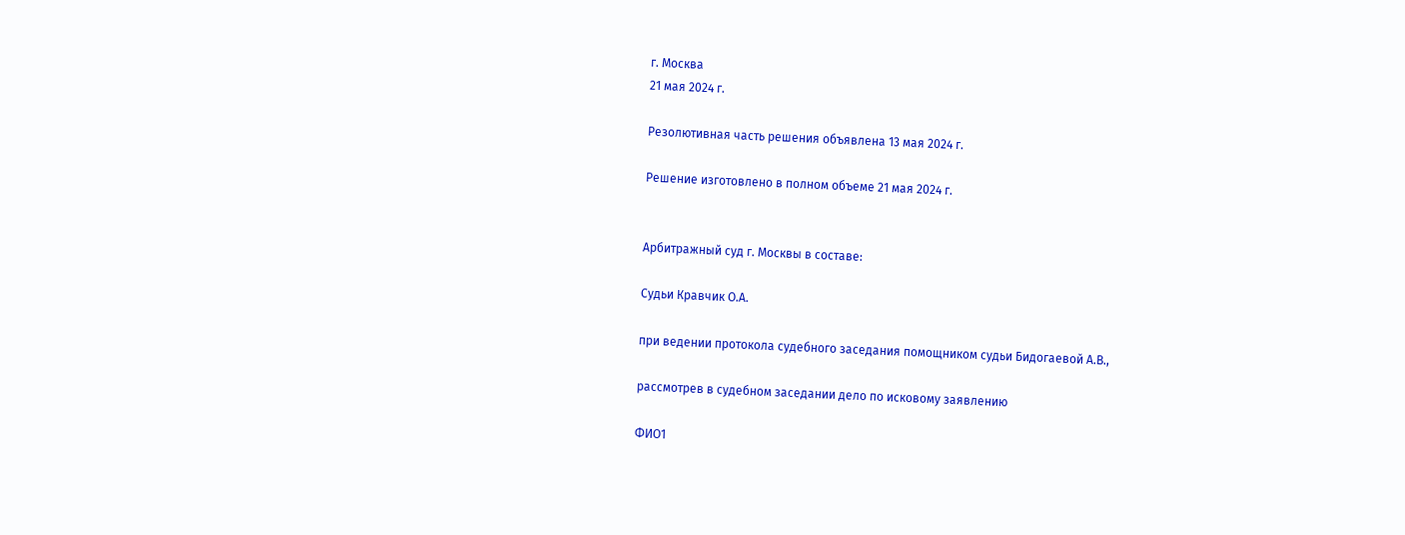г. Москва
21 мая 2024 г.

Резолютивная часть решения объявлена 13 мая 2024 г.

Решение изготовлено в полном объеме 21 мая 2024 г.


Арбитражный суд г. Москвы в составе:

Судьи Кравчик О.А.

при ведении протокола судебного заседания помощником судьи Бидогаевой А.В.,

рассмотрев в судебном заседании дело по исковому заявлению

ФИО1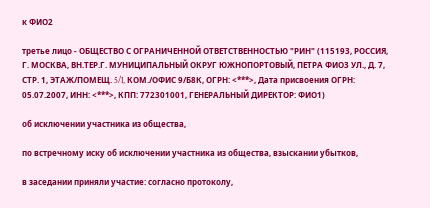к ФИО2

третье лицо - ОБЩЕСТВО С ОГРАНИЧЕННОЙ ОТВЕТСТВЕННОСТЬЮ "РИН" (115193, РОССИЯ, Г. МОСКВА, ВН.ТЕР.Г. МУНИЦИПАЛЬНЫЙ ОКРУГ ЮЖНОПОРТОВЫЙ, ПЕТРА ФИО3 УЛ., Д. 7, СТР. 1, ЭТАЖ/ПОМЕЩ. 5/I, КОМ./ОФИС 9/Б8К, ОГРН: <***>, Дата присвоения ОГРН: 05.07.2007, ИНН: <***>, КПП: 772301001, ГЕНЕРАЛЬНЫЙ ДИРЕКТОР: ФИО1)

об исключении участника из общества,

по встречному иску об исключении участника из общества, взыскании убытков,

в заседании приняли участие: согласно протоколу,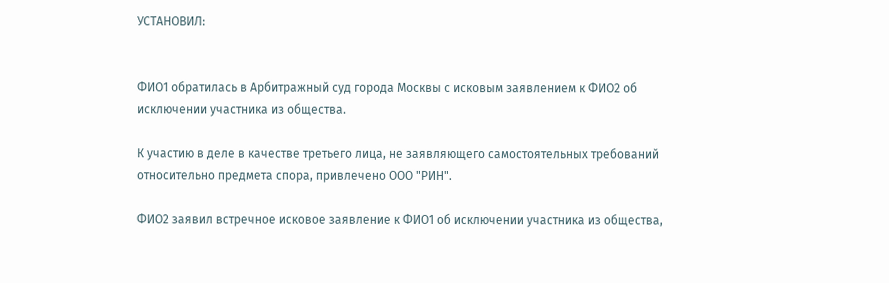УСТАНОВИЛ:


ФИО1 обратилась в Арбитражный суд города Москвы с исковым заявлением к ФИО2 об исключении участника из общества.

К участию в деле в качестве третьего лица, не заявляющего самостоятельных требований относительно предмета спора, привлечено ООО "РИН".

ФИО2 заявил встречное исковое заявление к ФИО1 об исключении участника из общества,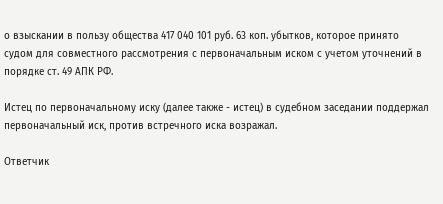о взыскании в пользу общества 417 040 101 руб. 63 коп. убытков, которое принято судом для совместного рассмотрения с первоначальным иском с учетом уточнений в порядке ст. 49 АПК РФ.

Истец по первоначальному иску (далее также - истец) в судебном заседании поддержал первоначальный иск, против встречного иска возражал.

Ответчик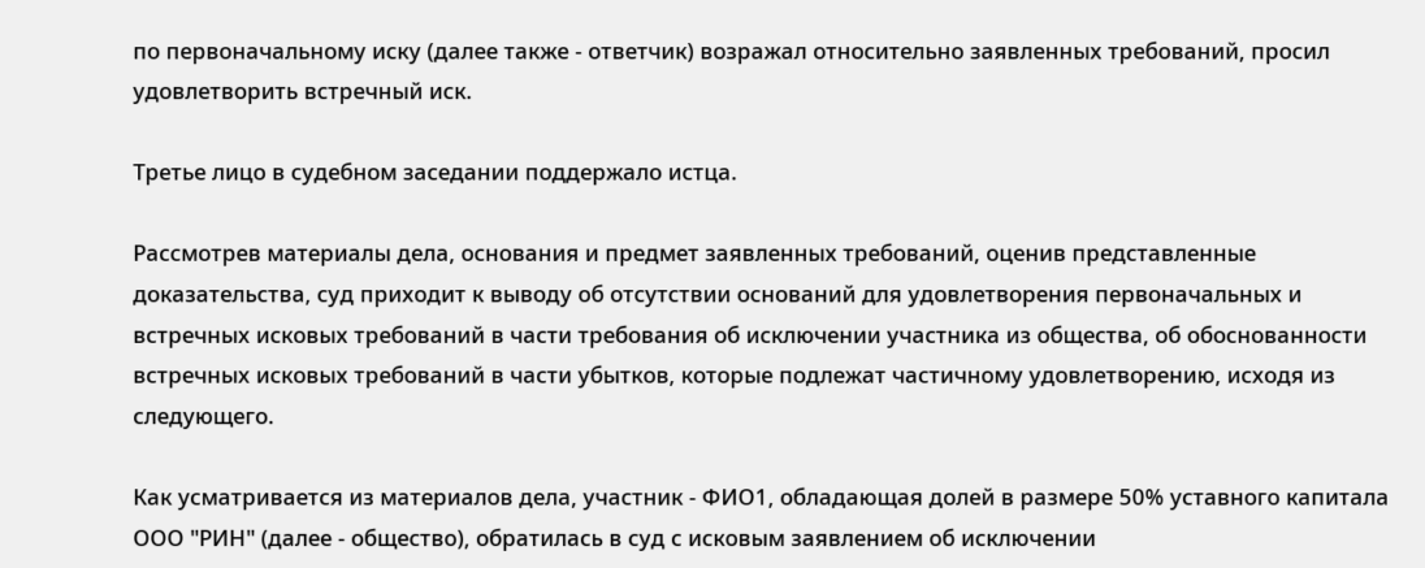по первоначальному иску (далее также - ответчик) возражал относительно заявленных требований, просил удовлетворить встречный иск.

Третье лицо в судебном заседании поддержало истца.

Рассмотрев материалы дела, основания и предмет заявленных требований, оценив представленные доказательства, суд приходит к выводу об отсутствии оснований для удовлетворения первоначальных и встречных исковых требований в части требования об исключении участника из общества, об обоснованности встречных исковых требований в части убытков, которые подлежат частичному удовлетворению, исходя из следующего.

Как усматривается из материалов дела, участник - ФИО1, обладающая долей в размере 50% уставного капитала ООО "РИН" (далее - общество), обратилась в суд с исковым заявлением об исключении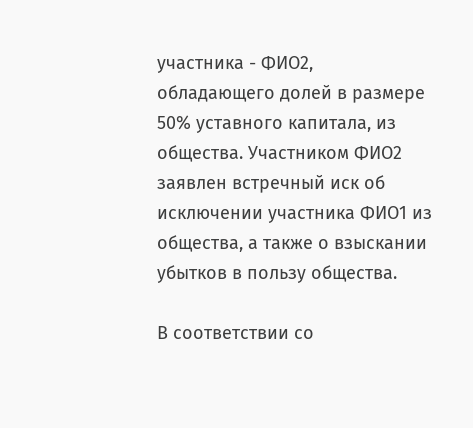участника - ФИО2, обладающего долей в размере 50% уставного капитала, из общества. Участником ФИО2 заявлен встречный иск об исключении участника ФИО1 из общества, а также о взыскании убытков в пользу общества.

В соответствии со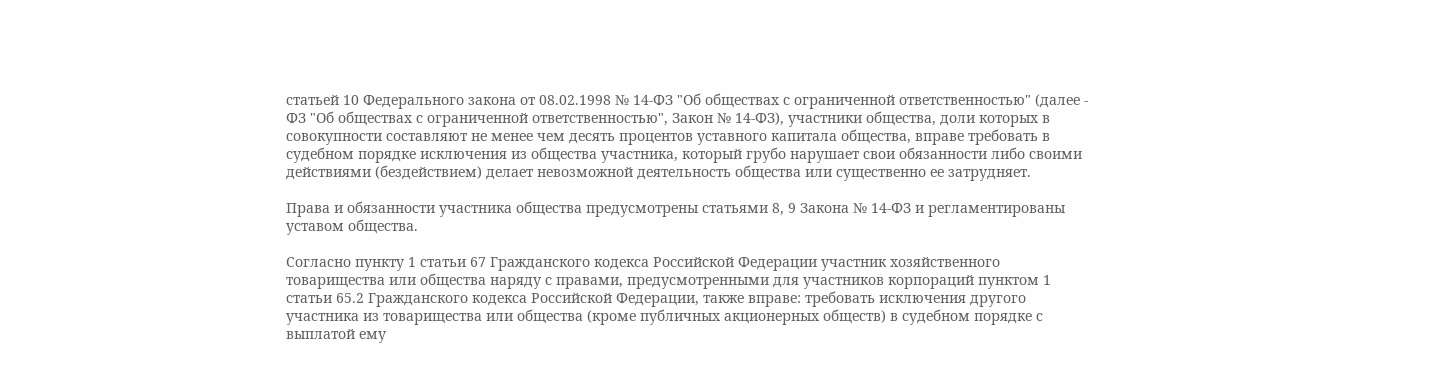статьей 10 Федерального закона от 08.02.1998 № 14-ФЗ "Об обществах с ограниченной ответственностью" (далее - ФЗ "Об обществах с ограниченной ответственностью", Закон № 14-ФЗ), участники общества, доли которых в совокупности составляют не менее чем десять процентов уставного капитала общества, вправе требовать в судебном порядке исключения из общества участника, который грубо нарушает свои обязанности либо своими действиями (бездействием) делает невозможной деятельность общества или существенно ее затрудняет.

Права и обязанности участника общества предусмотрены статьями 8, 9 Закона № 14-ФЗ и регламентированы уставом общества.

Согласно пункту 1 статьи 67 Гражданского кодекса Российской Федерации участник хозяйственного товарищества или общества наряду с правами, предусмотренными для участников корпораций пунктом 1 статьи 65.2 Гражданского кодекса Российской Федерации, также вправе: требовать исключения другого участника из товарищества или общества (кроме публичных акционерных обществ) в судебном порядке с выплатой ему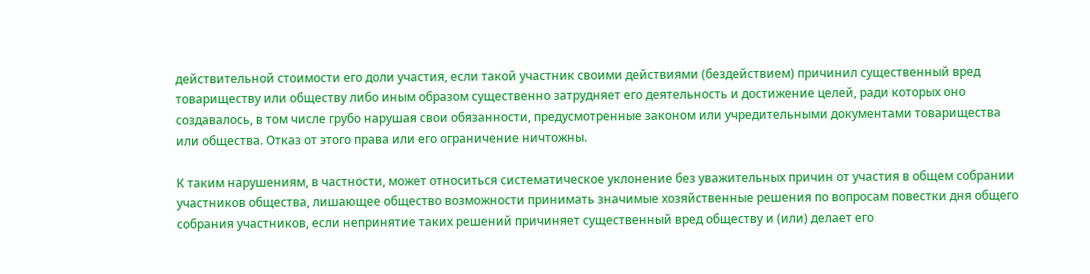действительной стоимости его доли участия, если такой участник своими действиями (бездействием) причинил существенный вред товариществу или обществу либо иным образом существенно затрудняет его деятельность и достижение целей, ради которых оно создавалось, в том числе грубо нарушая свои обязанности, предусмотренные законом или учредительными документами товарищества или общества. Отказ от этого права или его ограничение ничтожны.

К таким нарушениям, в частности, может относиться систематическое уклонение без уважительных причин от участия в общем собрании участников общества, лишающее общество возможности принимать значимые хозяйственные решения по вопросам повестки дня общего собрания участников, если непринятие таких решений причиняет существенный вред обществу и (или) делает его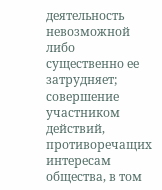деятельность невозможной либо существенно ее затрудняет; совершение участником действий, противоречащих интересам общества, в том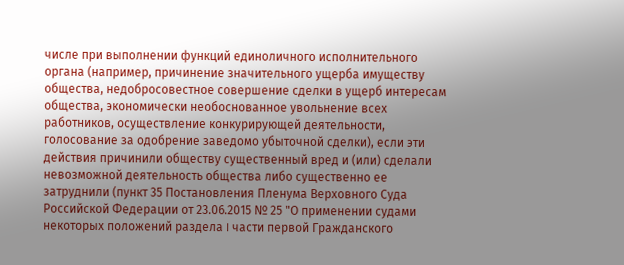числе при выполнении функций единоличного исполнительного органа (например, причинение значительного ущерба имуществу общества, недобросовестное совершение сделки в ущерб интересам общества, экономически необоснованное увольнение всех работников, осуществление конкурирующей деятельности, голосование за одобрение заведомо убыточной сделки), если эти действия причинили обществу существенный вред и (или) сделали невозможной деятельность общества либо существенно ее затруднили (пункт 35 Постановления Пленума Верховного Суда Российской Федерации от 23.06.2015 № 25 "О применении судами некоторых положений раздела I части первой Гражданского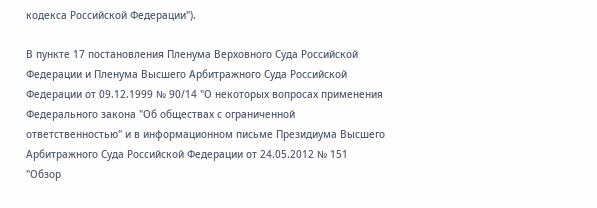кодекса Российской Федерации").

В пункте 17 постановления Пленума Верховного Суда Российской Федерации и Пленума Высшего Арбитражного Суда Российской Федерации от 09.12.1999 № 90/14 "О некоторых вопросах применения Федерального закона "Об обществах с ограниченной ответственностью" и в информационном письме Президиума Высшего Арбитражного Суда Российской Федерации от 24.05.2012 № 151 "Обзор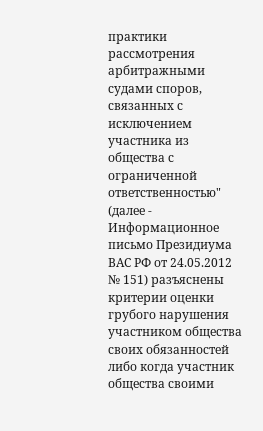практики рассмотрения арбитражными судами споров, связанных с исключением участника из общества с ограниченной ответственностью" (далее - Информационное письмо Президиума ВАС РФ от 24.05.2012 № 151) разъяснены критерии оценки грубого нарушения участником общества своих обязанностей либо когда участник общества своими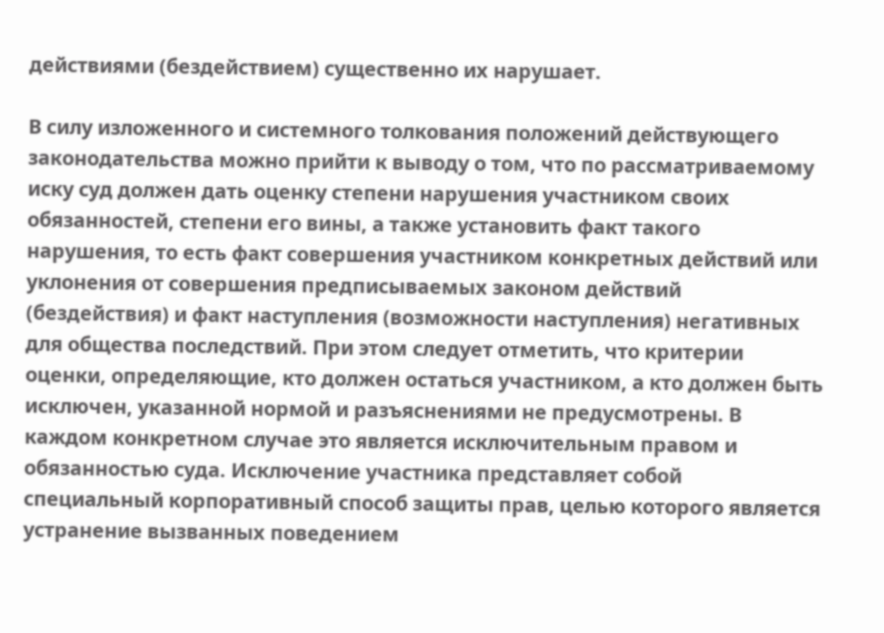действиями (бездействием) существенно их нарушает.

В силу изложенного и системного толкования положений действующего законодательства можно прийти к выводу о том, что по рассматриваемому иску суд должен дать оценку степени нарушения участником своих обязанностей, степени его вины, а также установить факт такого нарушения, то есть факт совершения участником конкретных действий или уклонения от совершения предписываемых законом действий (бездействия) и факт наступления (возможности наступления) негативных для общества последствий. При этом следует отметить, что критерии оценки, определяющие, кто должен остаться участником, а кто должен быть исключен, указанной нормой и разъяснениями не предусмотрены. В каждом конкретном случае это является исключительным правом и обязанностью суда. Исключение участника представляет собой специальный корпоративный способ защиты прав, целью которого является устранение вызванных поведением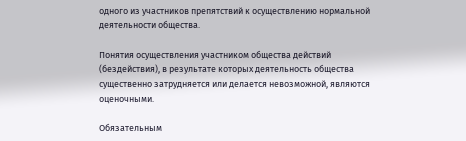одного из участников препятствий к осуществлению нормальной деятельности общества.

Понятия осуществления участником общества действий (бездействия), в результате которых деятельность общества существенно затрудняется или делается невозможной, являются оценочными.

Обязательным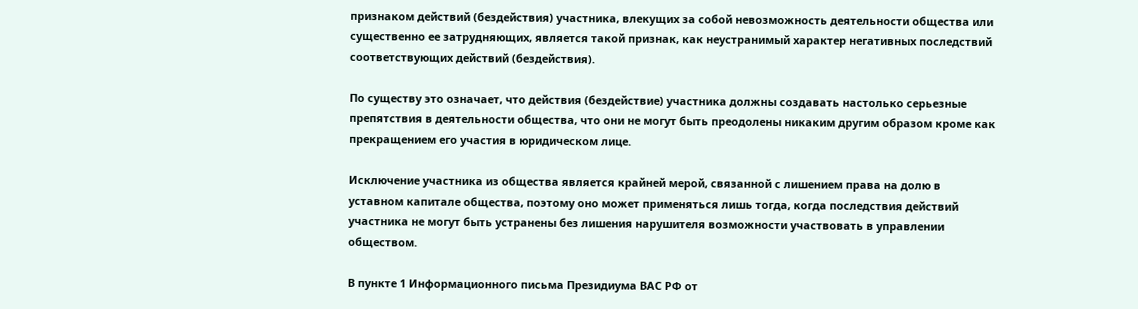признаком действий (бездействия) участника, влекущих за собой невозможность деятельности общества или существенно ее затрудняющих, является такой признак, как неустранимый характер негативных последствий соответствующих действий (бездействия).

По существу это означает, что действия (бездействие) участника должны создавать настолько серьезные препятствия в деятельности общества, что они не могут быть преодолены никаким другим образом кроме как прекращением его участия в юридическом лице.

Исключение участника из общества является крайней мерой, связанной с лишением права на долю в уставном капитале общества, поэтому оно может применяться лишь тогда, когда последствия действий участника не могут быть устранены без лишения нарушителя возможности участвовать в управлении обществом.

В пункте 1 Информационного письма Президиума ВАС РФ от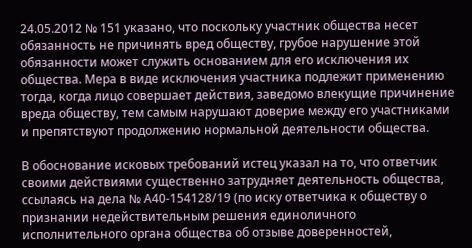24.05.2012 № 151 указано, что поскольку участник общества несет обязанность не причинять вред обществу, грубое нарушение этой обязанности может служить основанием для его исключения их общества. Мера в виде исключения участника подлежит применению тогда, когда лицо совершает действия, заведомо влекущие причинение вреда обществу, тем самым нарушают доверие между его участниками и препятствуют продолжению нормальной деятельности общества.

В обоснование исковых требований истец указал на то, что ответчик своими действиями существенно затрудняет деятельность общества, ссылаясь на дела № А40-154128/19 (по иску ответчика к обществу о признании недействительным решения единоличного исполнительного органа общества об отзыве доверенностей,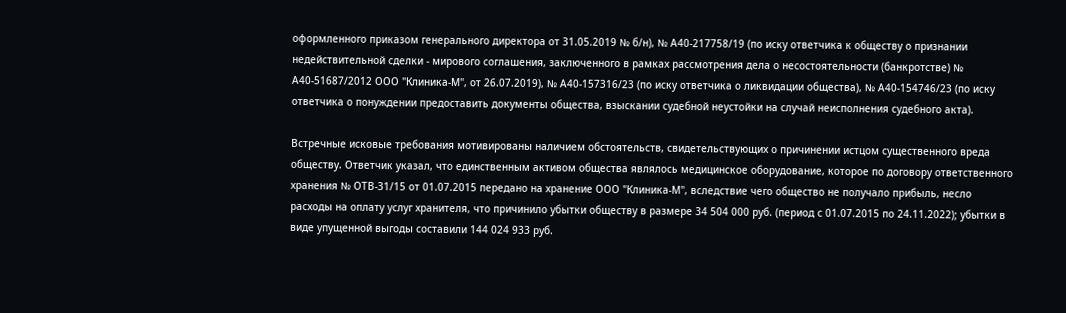оформленного приказом генерального директора от 31.05.2019 № б/н), № А40-217758/19 (по иску ответчика к обществу о признании недействительной сделки - мирового соглашения, заключенного в рамках рассмотрения дела о несостоятельности (банкротстве) № А40-51687/2012 ООО "Клиника-М", от 26.07.2019), № А40-157316/23 (по иску ответчика о ликвидации общества), № А40-154746/23 (по иску ответчика о понуждении предоставить документы общества, взыскании судебной неустойки на случай неисполнения судебного акта).

Встречные исковые требования мотивированы наличием обстоятельств, свидетельствующих о причинении истцом существенного вреда обществу. Ответчик указал, что единственным активом общества являлось медицинское оборудование, которое по договору ответственного хранения № ОТВ-31/15 от 01.07.2015 передано на хранение ООО "Клиника-М", вследствие чего общество не получало прибыль, несло расходы на оплату услуг хранителя, что причинило убытки обществу в размере 34 504 000 руб. (период с 01.07.2015 по 24.11.2022); убытки в виде упущенной выгоды составили 144 024 933 руб.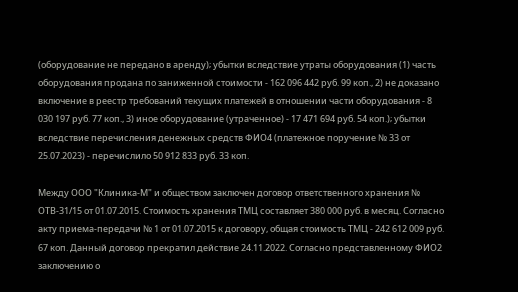(оборудование не передано в аренду); убытки вследствие утраты оборудования (1) часть оборудования продана по заниженной стоимости - 162 096 442 руб. 99 коп., 2) не доказано включение в реестр требований текущих платежей в отношении части оборудования - 8 030 197 руб. 77 коп., 3) иное оборудование (утраченное) - 17 471 694 руб. 54 коп.); убытки вследствие перечисления денежных средств ФИО4 (платежное поручение № 33 от 25.07.2023) - перечислило 50 912 833 руб. 33 коп.

Между ООО "Клиника-М" и обществом заключен договор ответственного хранения № ОТВ-31/15 от 01.07.2015. Стоимость хранения ТМЦ составляет 380 000 руб. в месяц. Согласно акту приема-передачи № 1 от 01.07.2015 к договору, общая стоимость ТМЦ - 242 612 009 руб. 67 коп. Данный договор прекратил действие 24.11.2022. Согласно представленному ФИО2 заключению о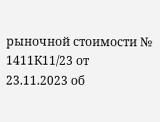рыночной стоимости № 1411К11/23 от 23.11.2023 об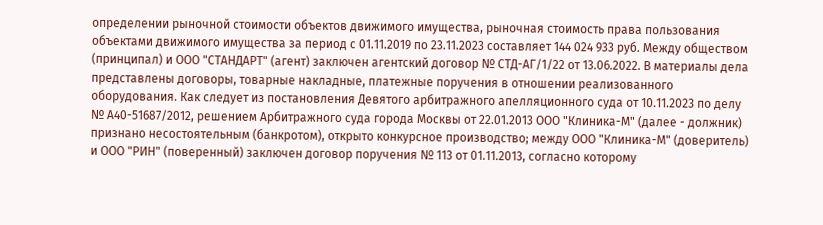определении рыночной стоимости объектов движимого имущества, рыночная стоимость права пользования объектами движимого имущества за период с 01.11.2019 по 23.11.2023 составляет 144 024 933 руб. Между обществом (принципал) и ООО "СТАНДАРТ" (агент) заключен агентский договор № СТД-АГ/1/22 от 13.06.2022. В материалы дела представлены договоры, товарные накладные, платежные поручения в отношении реализованного оборудования. Как следует из постановления Девятого арбитражного апелляционного суда от 10.11.2023 по делу № А40-51687/2012, решением Арбитражного суда города Москвы от 22.01.2013 ООО "Клиника-М" (далее - должник) признано несостоятельным (банкротом), открыто конкурсное производство; между ООО "Клиника-М" (доверитель) и ООО "РИН" (поверенный) заключен договор поручения № 113 от 01.11.2013, согласно которому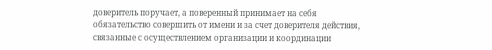доверитель поручает, а поверенный принимает на себя обязательство совершить от имени и за счет доверителя действия, связанные с осуществлением организации и координации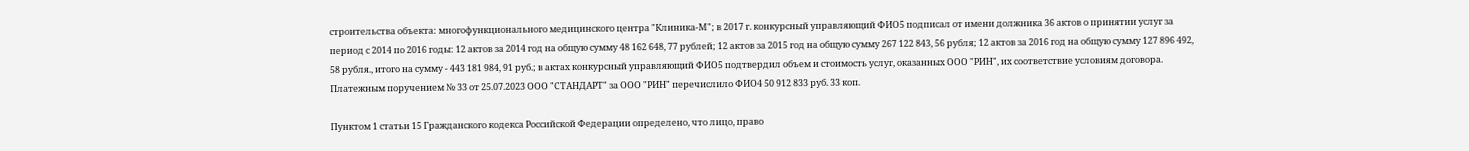строительства объекта: многофункционального медицинского центра "Клиника-М"; в 2017 г. конкурсный управляющий ФИО5 подписал от имени должника 36 актов о принятии услуг за период с 2014 по 2016 годы: 12 актов за 2014 год на общую сумму 48 162 648, 77 рублей; 12 актов за 2015 год на общую сумму 267 122 843, 56 рубля; 12 актов за 2016 год на общую сумму 127 896 492, 58 рубля., итого на сумму - 443 181 984, 91 руб.; в актах конкурсный управляющий ФИО5 подтвердил объем и стоимость услуг, оказанных ООО "РИН", их соответствие условиям договора. Платежным поручением № 33 от 25.07.2023 ООО "СТАНДАРТ" за ООО "РИН" перечислило ФИО4 50 912 833 руб. 33 коп.

Пунктом 1 статьи 15 Гражданского кодекса Российской Федерации определено, что лицо, право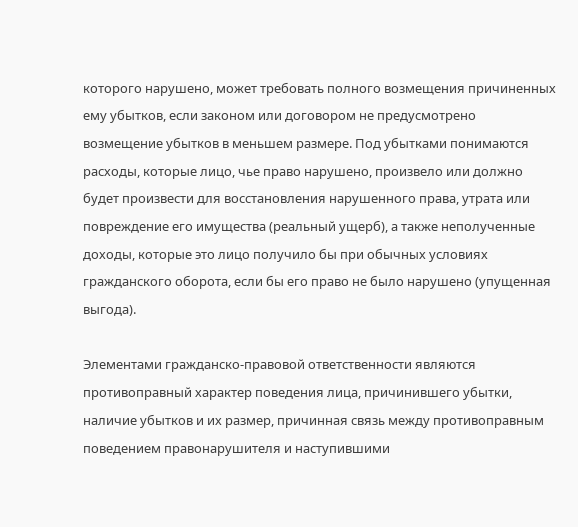которого нарушено, может требовать полного возмещения причиненных ему убытков, если законом или договором не предусмотрено возмещение убытков в меньшем размере. Под убытками понимаются расходы, которые лицо, чье право нарушено, произвело или должно будет произвести для восстановления нарушенного права, утрата или повреждение его имущества (реальный ущерб), а также неполученные доходы, которые это лицо получило бы при обычных условиях гражданского оборота, если бы его право не было нарушено (упущенная выгода).

Элементами гражданско-правовой ответственности являются противоправный характер поведения лица, причинившего убытки, наличие убытков и их размер, причинная связь между противоправным поведением правонарушителя и наступившими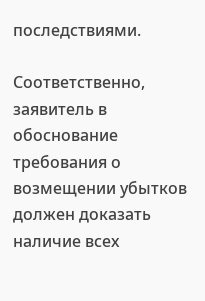последствиями.

Соответственно, заявитель в обоснование требования о возмещении убытков должен доказать наличие всех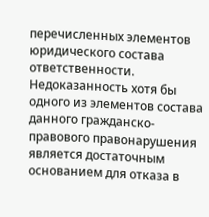перечисленных элементов юридического состава ответственности. Недоказанность хотя бы одного из элементов состава данного гражданско-правового правонарушения является достаточным основанием для отказа в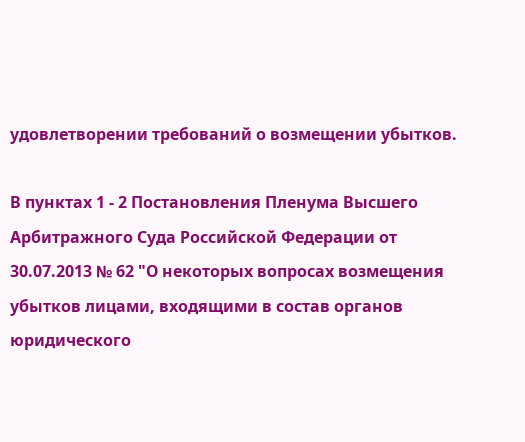удовлетворении требований о возмещении убытков.

В пунктах 1 - 2 Постановления Пленума Высшего Арбитражного Суда Российской Федерации от 30.07.2013 № 62 "О некоторых вопросах возмещения убытков лицами, входящими в состав органов юридического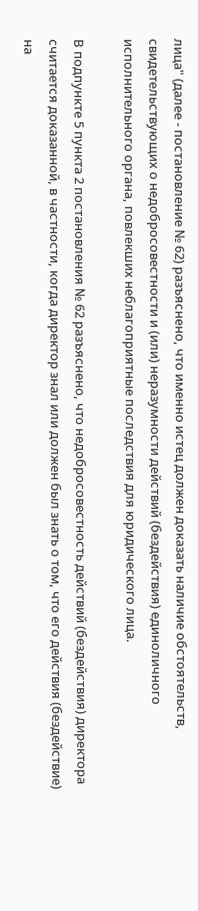лица" (далее - постановление № 62) разъяснено, что именно истец должен доказать наличие обстоятельств, свидетельствующих о недобросовестности и (или) неразумности действий (бездействия) единоличного исполнительного органа, повлекших неблагоприятные последствия для юридического лица.

В подпункте 5 пункта 2 постановления № 62 разъяснено, что недобросовестность действий (бездействия) директора считается доказанной, в частности, когда директор знал или должен был знать о том, что его действия (бездействие) на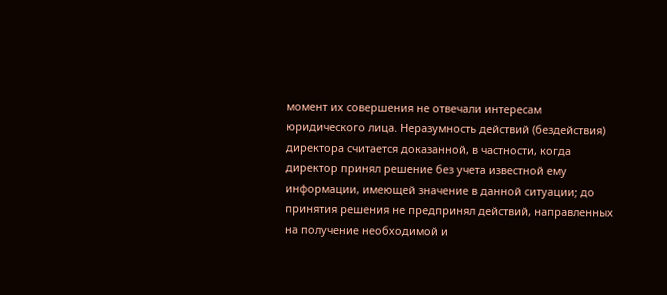момент их совершения не отвечали интересам юридического лица. Неразумность действий (бездействия) директора считается доказанной, в частности, когда директор принял решение без учета известной ему информации, имеющей значение в данной ситуации; до принятия решения не предпринял действий, направленных на получение необходимой и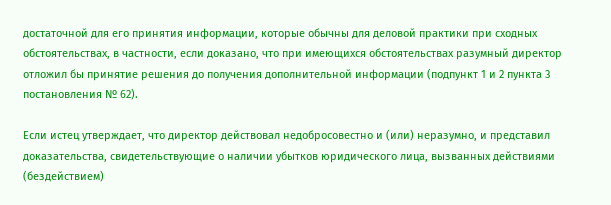достаточной для его принятия информации, которые обычны для деловой практики при сходных обстоятельствах, в частности, если доказано, что при имеющихся обстоятельствах разумный директор отложил бы принятие решения до получения дополнительной информации (подпункт 1 и 2 пункта 3 постановления № 62).

Если истец утверждает, что директор действовал недобросовестно и (или) неразумно, и представил доказательства, свидетельствующие о наличии убытков юридического лица, вызванных действиями (бездействием)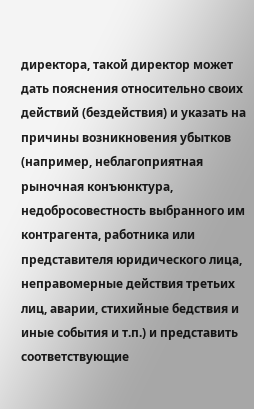директора, такой директор может дать пояснения относительно своих действий (бездействия) и указать на причины возникновения убытков (например, неблагоприятная рыночная конъюнктура, недобросовестность выбранного им контрагента, работника или представителя юридического лица, неправомерные действия третьих лиц, аварии, стихийные бедствия и иные события и т.п.) и представить соответствующие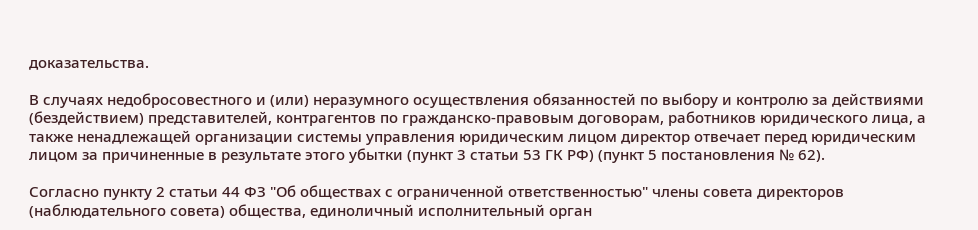доказательства.

В случаях недобросовестного и (или) неразумного осуществления обязанностей по выбору и контролю за действиями (бездействием) представителей, контрагентов по гражданско-правовым договорам, работников юридического лица, а также ненадлежащей организации системы управления юридическим лицом директор отвечает перед юридическим лицом за причиненные в результате этого убытки (пункт 3 статьи 53 ГК РФ) (пункт 5 постановления № 62).

Согласно пункту 2 статьи 44 ФЗ "Об обществах с ограниченной ответственностью" члены совета директоров (наблюдательного совета) общества, единоличный исполнительный орган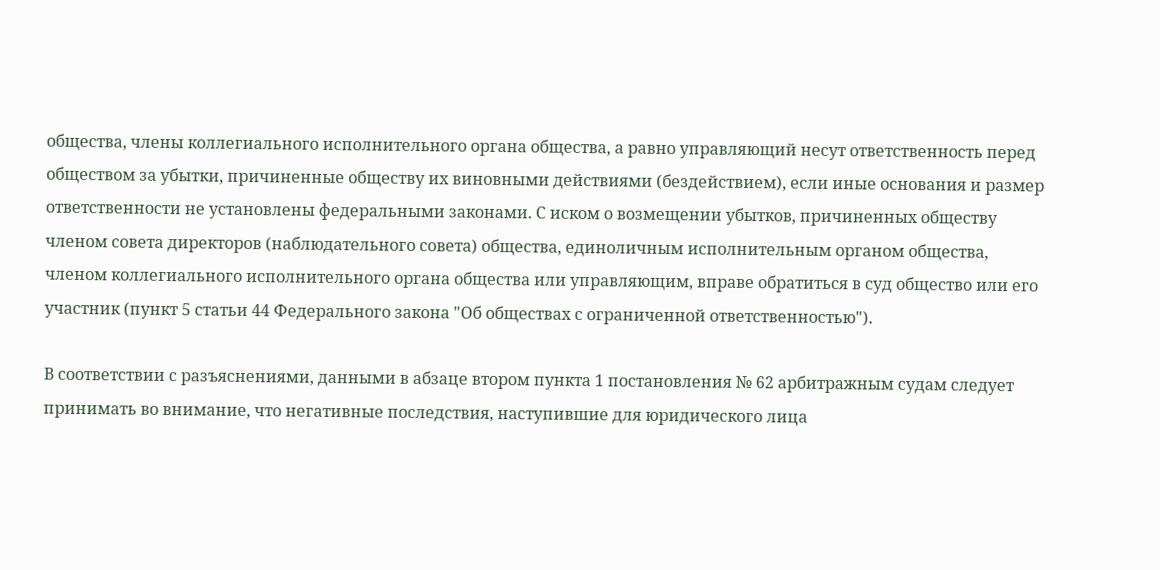общества, члены коллегиального исполнительного органа общества, а равно управляющий несут ответственность перед обществом за убытки, причиненные обществу их виновными действиями (бездействием), если иные основания и размер ответственности не установлены федеральными законами. С иском о возмещении убытков, причиненных обществу членом совета директоров (наблюдательного совета) общества, единоличным исполнительным органом общества, членом коллегиального исполнительного органа общества или управляющим, вправе обратиться в суд общество или его участник (пункт 5 статьи 44 Федерального закона "Об обществах с ограниченной ответственностью").

В соответствии с разъяснениями, данными в абзаце втором пункта 1 постановления № 62 арбитражным судам следует принимать во внимание, что негативные последствия, наступившие для юридического лица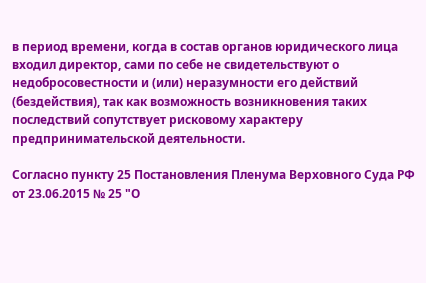в период времени, когда в состав органов юридического лица входил директор, сами по себе не свидетельствуют о недобросовестности и (или) неразумности его действий (бездействия), так как возможность возникновения таких последствий сопутствует рисковому характеру предпринимательской деятельности.

Согласно пункту 25 Постановления Пленума Верховного Суда РФ от 23.06.2015 № 25 "О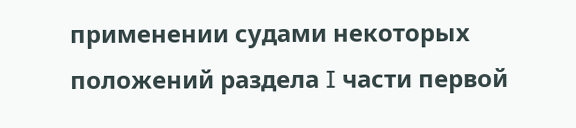применении судами некоторых положений раздела I части первой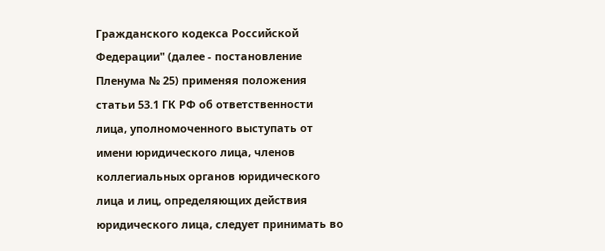Гражданского кодекса Российской Федерации" (далее - постановление Пленума № 25) применяя положения статьи 53.1 ГК РФ об ответственности лица, уполномоченного выступать от имени юридического лица, членов коллегиальных органов юридического лица и лиц, определяющих действия юридического лица, следует принимать во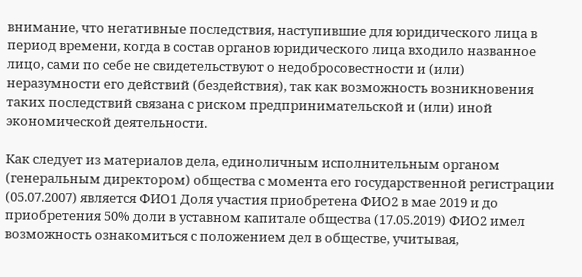внимание, что негативные последствия, наступившие для юридического лица в период времени, когда в состав органов юридического лица входило названное лицо, сами по себе не свидетельствуют о недобросовестности и (или) неразумности его действий (бездействия), так как возможность возникновения таких последствий связана с риском предпринимательской и (или) иной экономической деятельности.

Как следует из материалов дела, единоличным исполнительным органом (генеральным директором) общества с момента его государственной регистрации (05.07.2007) является ФИО1 Доля участия приобретена ФИО2 в мае 2019 и до приобретения 50% доли в уставном капитале общества (17.05.2019) ФИО2 имел возможность ознакомиться с положением дел в обществе, учитывая,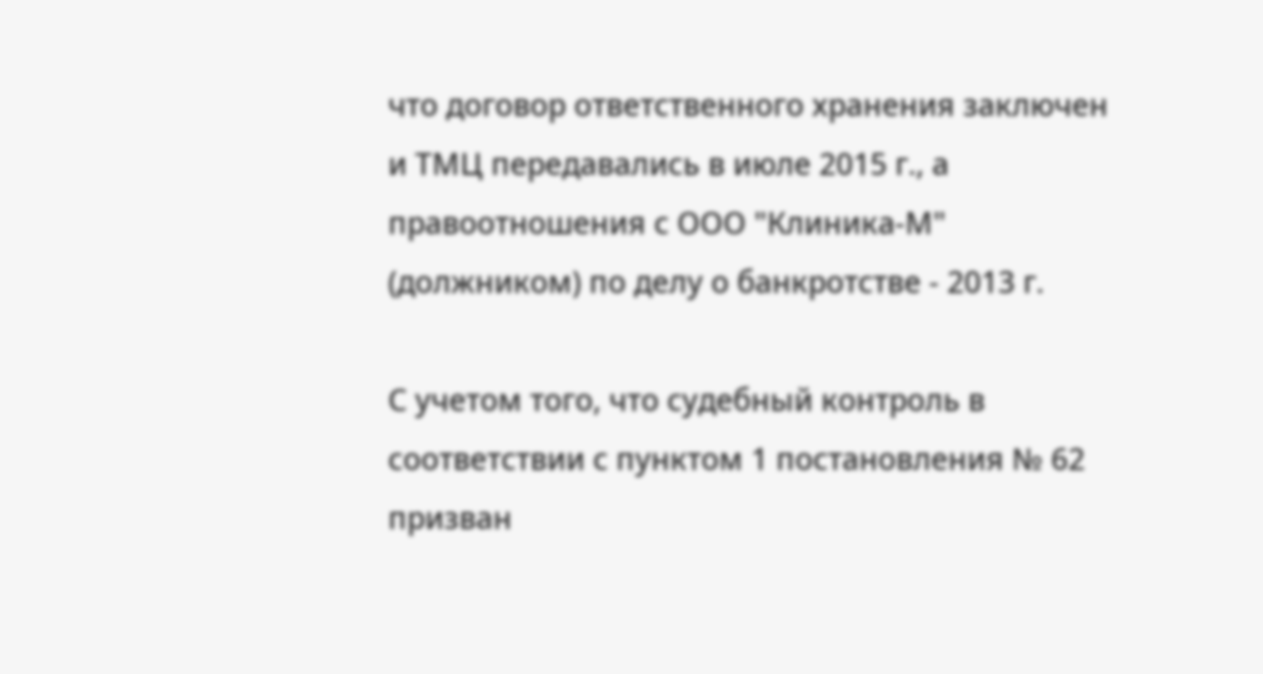что договор ответственного хранения заключен и ТМЦ передавались в июле 2015 г., а правоотношения с ООО "Клиника-М" (должником) по делу о банкротстве - 2013 г.

С учетом того, что судебный контроль в соответствии с пунктом 1 постановления № 62 призван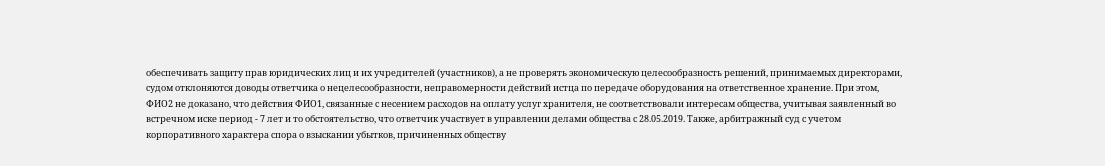обеспечивать защиту прав юридических лиц и их учредителей (участников), а не проверять экономическую целесообразность решений, принимаемых директорами, судом отклоняются доводы ответчика о нецелесообразности, неправомерности действий истца по передаче оборудования на ответственное хранение. При этом, ФИО2 не доказано, что действия ФИО1, связанные с несением расходов на оплату услуг хранителя, не соответствовали интересам общества, учитывая заявленный во встречном иске период - 7 лет и то обстоятельство, что ответчик участвует в управлении делами общества с 28.05.2019. Также, арбитражный суд с учетом корпоративного характера спора о взыскании убытков, причиненных обществу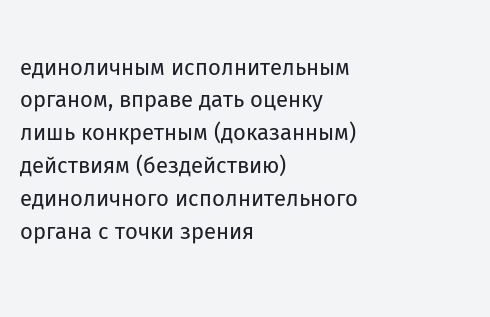единоличным исполнительным органом, вправе дать оценку лишь конкретным (доказанным) действиям (бездействию) единоличного исполнительного органа с точки зрения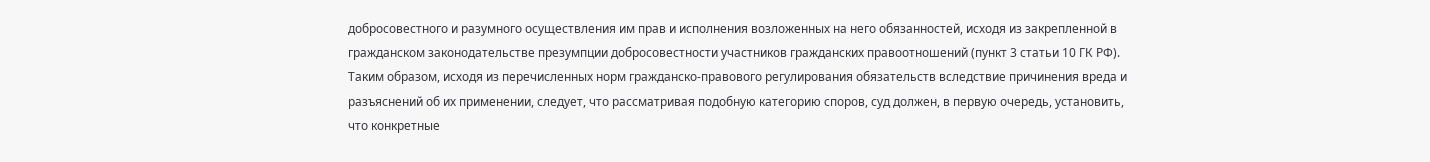добросовестного и разумного осуществления им прав и исполнения возложенных на него обязанностей, исходя из закрепленной в гражданском законодательстве презумпции добросовестности участников гражданских правоотношений (пункт 3 статьи 10 ГК РФ). Таким образом, исходя из перечисленных норм гражданско-правового регулирования обязательств вследствие причинения вреда и разъяснений об их применении, следует, что рассматривая подобную категорию споров, суд должен, в первую очередь, установить, что конкретные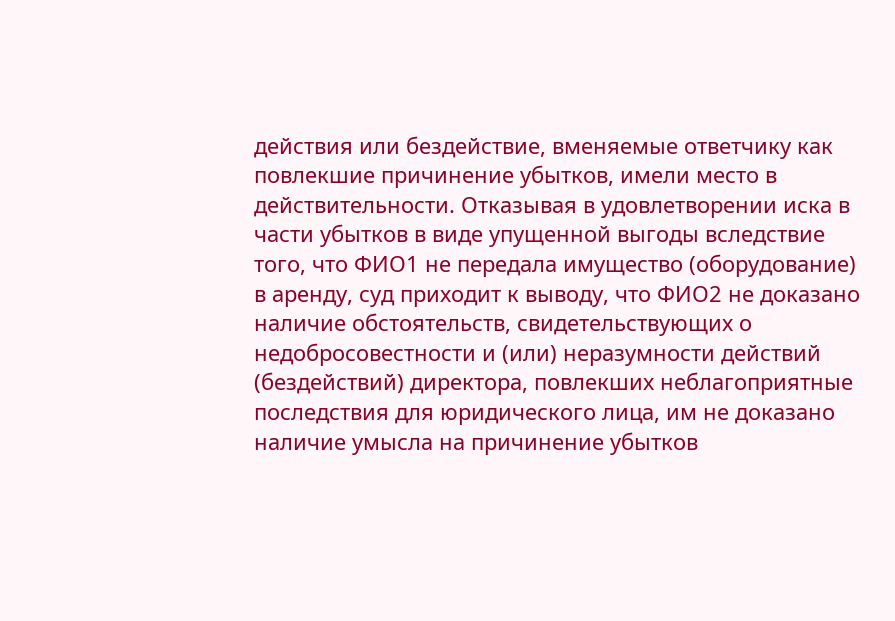действия или бездействие, вменяемые ответчику как повлекшие причинение убытков, имели место в действительности. Отказывая в удовлетворении иска в части убытков в виде упущенной выгоды вследствие того, что ФИО1 не передала имущество (оборудование) в аренду, суд приходит к выводу, что ФИО2 не доказано наличие обстоятельств, свидетельствующих о недобросовестности и (или) неразумности действий (бездействий) директора, повлекших неблагоприятные последствия для юридического лица, им не доказано наличие умысла на причинение убытков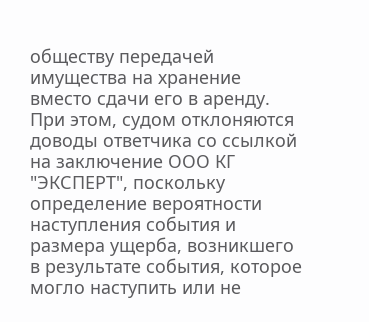обществу передачей имущества на хранение вместо сдачи его в аренду. При этом, судом отклоняются доводы ответчика со ссылкой на заключение ООО КГ "ЭКСПЕРТ", поскольку определение вероятности наступления события и размера ущерба, возникшего в результате события, которое могло наступить или не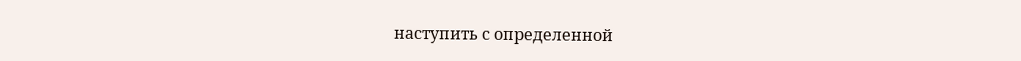наступить с определенной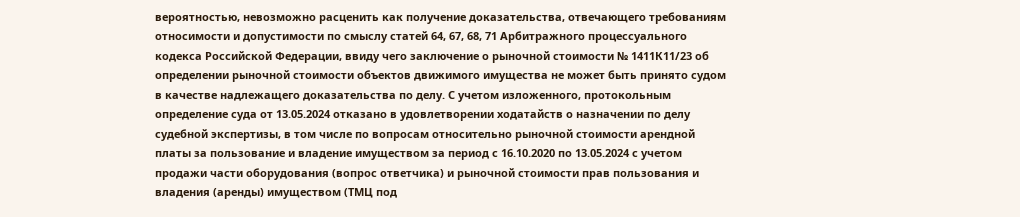вероятностью, невозможно расценить как получение доказательства, отвечающего требованиям относимости и допустимости по смыслу статей 64, 67, 68, 71 Арбитражного процессуального кодекса Российской Федерации, ввиду чего заключение о рыночной стоимости № 1411К11/23 об определении рыночной стоимости объектов движимого имущества не может быть принято судом в качестве надлежащего доказательства по делу. С учетом изложенного, протокольным определение суда от 13.05.2024 отказано в удовлетворении ходатайств о назначении по делу судебной экспертизы, в том числе по вопросам относительно рыночной стоимости арендной платы за пользование и владение имуществом за период с 16.10.2020 по 13.05.2024 с учетом продажи части оборудования (вопрос ответчика) и рыночной стоимости прав пользования и владения (аренды) имуществом (ТМЦ под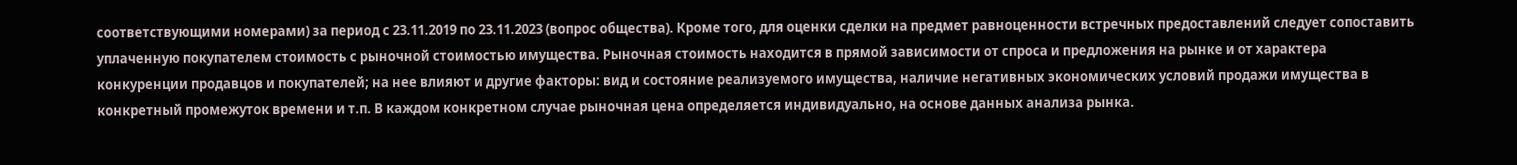соответствующими номерами) за период с 23.11.2019 по 23.11.2023 (вопрос общества). Кроме того, для оценки сделки на предмет равноценности встречных предоставлений следует сопоставить уплаченную покупателем стоимость с рыночной стоимостью имущества. Рыночная стоимость находится в прямой зависимости от спроса и предложения на рынке и от характера конкуренции продавцов и покупателей; на нее влияют и другие факторы: вид и состояние реализуемого имущества, наличие негативных экономических условий продажи имущества в конкретный промежуток времени и т.п. В каждом конкретном случае рыночная цена определяется индивидуально, на основе данных анализа рынка.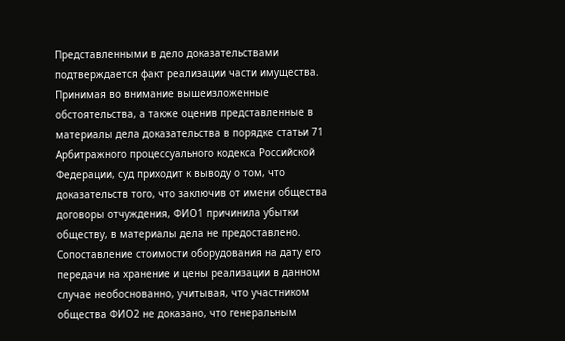Представленными в дело доказательствами подтверждается факт реализации части имущества. Принимая во внимание вышеизложенные обстоятельства, а также оценив представленные в материалы дела доказательства в порядке статьи 71 Арбитражного процессуального кодекса Российской Федерации, суд приходит к выводу о том, что доказательств того, что заключив от имени общества договоры отчуждения, ФИО1 причинила убытки обществу, в материалы дела не предоставлено. Сопоставление стоимости оборудования на дату его передачи на хранение и цены реализации в данном случае необоснованно, учитывая, что участником общества ФИО2 не доказано, что генеральным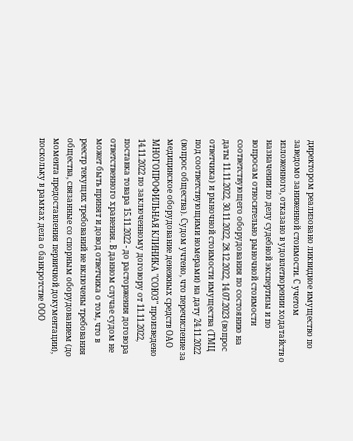директором реализовано ликвидное имущество по заведомо заниженной стоимости. С учетом изложенного, отказано в удовлетворении ходатайств о назначении по делу судебной экспертизы и по вопросам относительно рыночной стоимости соответствующего оборудования по состоянию на даты 11.11.2022, 30.11.2022, 28.12.2022, 14.07.2023 (вопрос ответчика) и рыночной стоимости имущества (ТМЦ под соответствующими номерами) на дату 24.11.2022 (вопрос общества). Судом учтено, что перечисление за медицинское оборудование денежных средств ОАО МНОГОПРОФИЛЬНАЯ КЛИНИКА "СОЮЗ" произведено 14.11.2022 по заключенному договору от 11.11.2022, поставка товара 15.11.2022 - до расторжения договора ответственного хранения. В данном случае судом не может быть принят и довод ответчика о том, что в реестр текущих требований не включены требования общества, связанные со спорным оборудованием (до момента предоставления первичной документации), поскольку в рамках дела о банкротстве ООО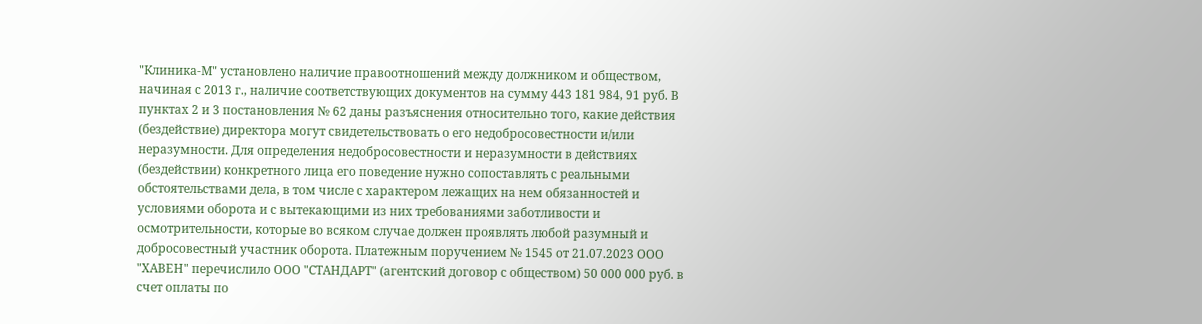"Клиника-М" установлено наличие правоотношений между должником и обществом, начиная с 2013 г., наличие соответствующих документов на сумму 443 181 984, 91 руб. В пунктах 2 и 3 постановления № 62 даны разъяснения относительно того, какие действия (бездействие) директора могут свидетельствовать о его недобросовестности и/или неразумности. Для определения недобросовестности и неразумности в действиях (бездействии) конкретного лица его поведение нужно сопоставлять с реальными обстоятельствами дела, в том числе с характером лежащих на нем обязанностей и условиями оборота и с вытекающими из них требованиями заботливости и осмотрительности, которые во всяком случае должен проявлять любой разумный и добросовестный участник оборота. Платежным поручением № 1545 от 21.07.2023 ООО "ХАВЕН" перечислило ООО "СТАНДАРТ" (агентский договор с обществом) 50 000 000 руб. в счет оплаты по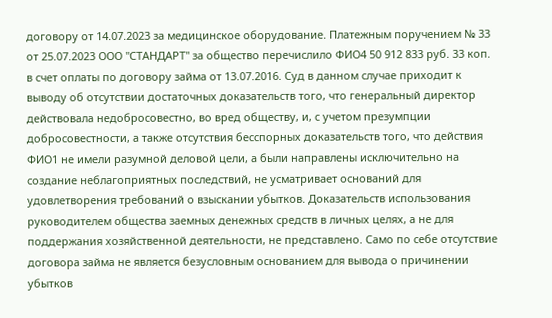договору от 14.07.2023 за медицинское оборудование. Платежным поручением № 33 от 25.07.2023 ООО "СТАНДАРТ" за общество перечислило ФИО4 50 912 833 руб. 33 коп. в счет оплаты по договору займа от 13.07.2016. Суд в данном случае приходит к выводу об отсутствии достаточных доказательств того, что генеральный директор действовала недобросовестно, во вред обществу, и, с учетом презумпции добросовестности, а также отсутствия бесспорных доказательств того, что действия ФИО1 не имели разумной деловой цели, а были направлены исключительно на создание неблагоприятных последствий, не усматривает оснований для удовлетворения требований о взыскании убытков. Доказательств использования руководителем общества заемных денежных средств в личных целях, а не для поддержания хозяйственной деятельности, не представлено. Само по себе отсутствие договора займа не является безусловным основанием для вывода о причинении убытков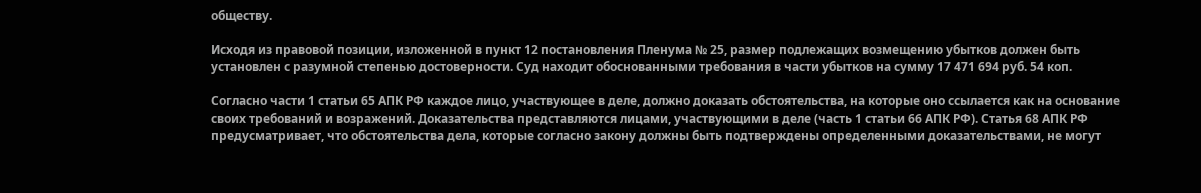обществу.

Исходя из правовой позиции, изложенной в пункт 12 постановления Пленума № 25, размер подлежащих возмещению убытков должен быть установлен с разумной степенью достоверности. Суд находит обоснованными требования в части убытков на сумму 17 471 694 руб. 54 коп.

Согласно части 1 статьи 65 АПК РФ каждое лицо, участвующее в деле, должно доказать обстоятельства, на которые оно ссылается как на основание своих требований и возражений. Доказательства представляются лицами, участвующими в деле (часть 1 статьи 66 АПК РФ). Статья 68 АПК РФ предусматривает, что обстоятельства дела, которые согласно закону должны быть подтверждены определенными доказательствами, не могут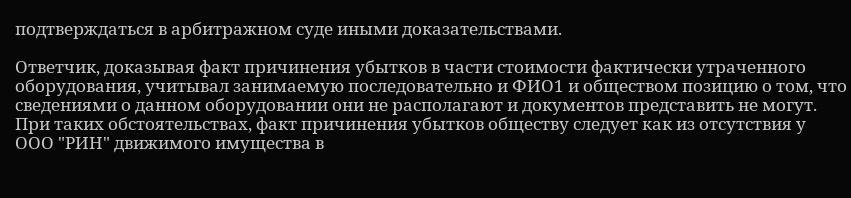подтверждаться в арбитражном суде иными доказательствами.

Ответчик, доказывая факт причинения убытков в части стоимости фактически утраченного оборудования, учитывал занимаемую последовательно и ФИО1 и обществом позицию о том, что сведениями о данном оборудовании они не располагают и документов представить не могут. При таких обстоятельствах, факт причинения убытков обществу следует как из отсутствия у ООО "РИН" движимого имущества в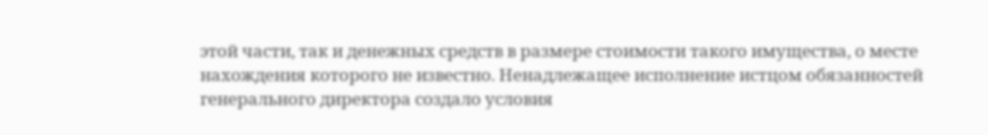этой части, так и денежных средств в размере стоимости такого имущества, о месте нахождения которого не известно. Ненадлежащее исполнение истцом обязанностей генерального директора создало условия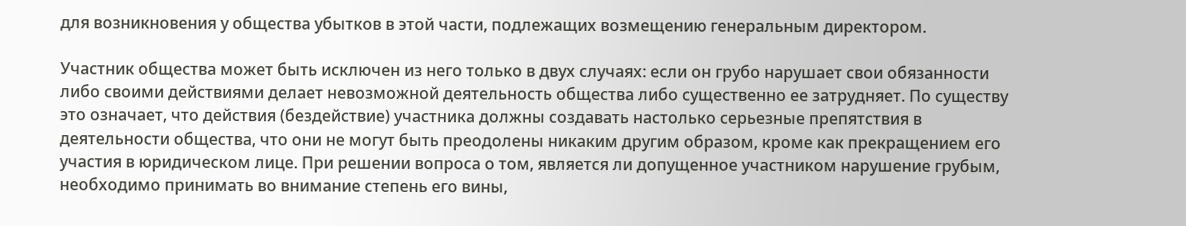для возникновения у общества убытков в этой части, подлежащих возмещению генеральным директором.

Участник общества может быть исключен из него только в двух случаях: если он грубо нарушает свои обязанности либо своими действиями делает невозможной деятельность общества либо существенно ее затрудняет. По существу это означает, что действия (бездействие) участника должны создавать настолько серьезные препятствия в деятельности общества, что они не могут быть преодолены никаким другим образом, кроме как прекращением его участия в юридическом лице. При решении вопроса о том, является ли допущенное участником нарушение грубым, необходимо принимать во внимание степень его вины,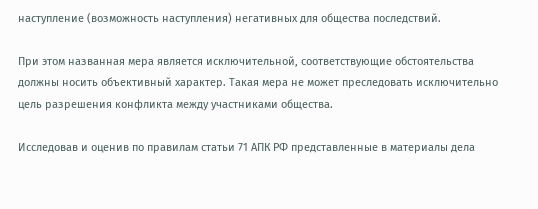наступление (возможность наступления) негативных для общества последствий.

При этом названная мера является исключительной, соответствующие обстоятельства должны носить объективный характер. Такая мера не может преследовать исключительно цель разрешения конфликта между участниками общества.

Исследовав и оценив по правилам статьи 71 АПК РФ представленные в материалы дела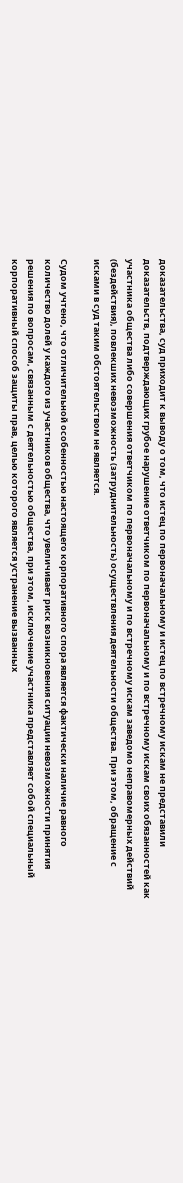доказательства, суд приходит к выводу о том, что истец по первоначальному и истец по встречному искам не представили доказательств, подтверждающих грубое нарушение ответчиком по первоначальному и по встречному искам своих обязанностей как участника общества либо совершения ответчиком по первоначальному и по встречному искам заведомо неправомерных действий (бездействия), повлекших невозможность (затруднительность) осуществления деятельности общества. При этом, обращение с исками в суд таким обстоятельством не является.

Судом учтено, что отличительной особенностью настоящего корпоративного спора является фактически наличие равного количество долей у каждого из участников общества, что увеличивает риск возникновения ситуации невозможности принятия решения по вопросам, связанным с деятельностью общества, при этом, исключение участника представляет собой специальный корпоративный способ защиты прав, целью которого является устранение вызванных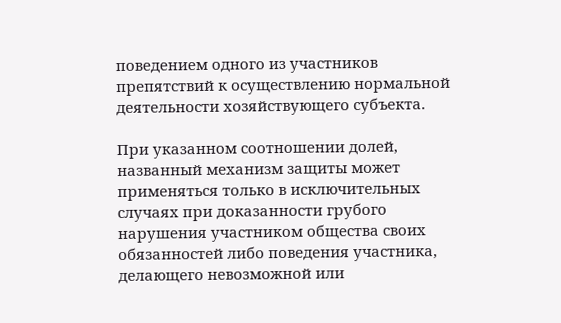поведением одного из участников препятствий к осуществлению нормальной деятельности хозяйствующего субъекта.

При указанном соотношении долей, названный механизм защиты может применяться только в исключительных случаях при доказанности грубого нарушения участником общества своих обязанностей либо поведения участника, делающего невозможной или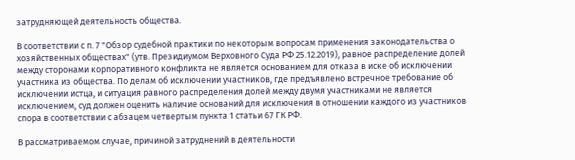затрудняющей деятельность общества.

В соответствии с п. 7 "Обзор судебной практики по некоторым вопросам применения законодательства о хозяйственных обществах" (утв. Президиумом Верховного Суда РФ 25.12.2019), равное распределение долей между сторонами корпоративного конфликта не является основанием для отказа в иске об исключении участника из общества. По делам об исключении участников, где предъявлено встречное требование об исключении истца, и ситуация равного распределения долей между двумя участниками не является исключением, суд должен оценить наличие оснований для исключения в отношении каждого из участников спора в соответствии с абзацем четвертым пункта 1 статьи 67 ГК РФ.

В рассматриваемом случае, причиной затруднений в деятельности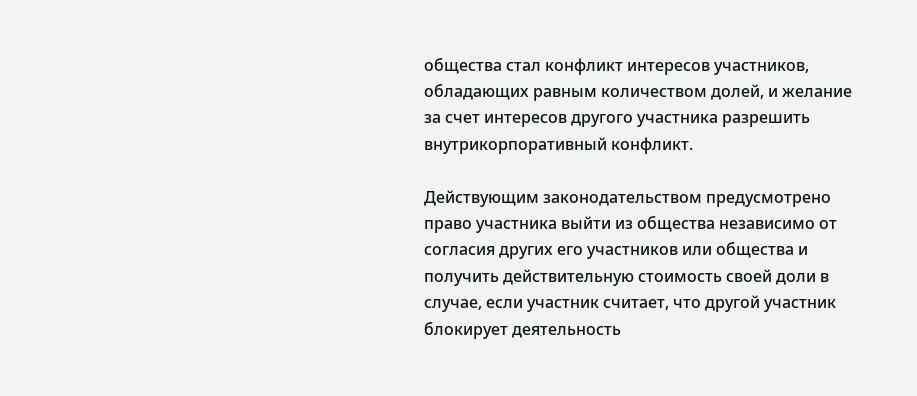общества стал конфликт интересов участников, обладающих равным количеством долей, и желание за счет интересов другого участника разрешить внутрикорпоративный конфликт.

Действующим законодательством предусмотрено право участника выйти из общества независимо от согласия других его участников или общества и получить действительную стоимость своей доли в случае, если участник считает, что другой участник блокирует деятельность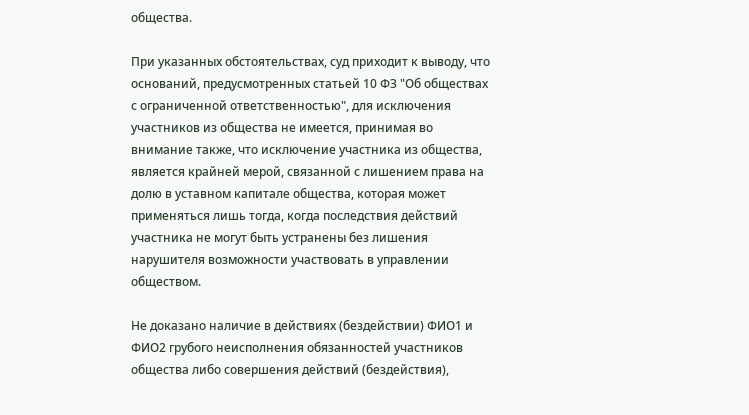общества.

При указанных обстоятельствах, суд приходит к выводу, что оснований, предусмотренных статьей 10 ФЗ "Об обществах с ограниченной ответственностью", для исключения участников из общества не имеется, принимая во внимание также, что исключение участника из общества, является крайней мерой, связанной с лишением права на долю в уставном капитале общества, которая может применяться лишь тогда, когда последствия действий участника не могут быть устранены без лишения нарушителя возможности участвовать в управлении обществом.

Не доказано наличие в действиях (бездействии) ФИО1 и ФИО2 грубого неисполнения обязанностей участников общества либо совершения действий (бездействия),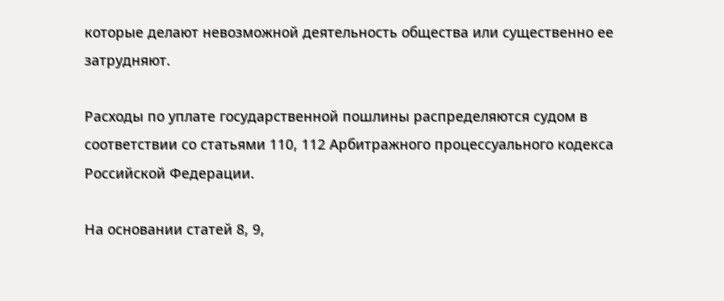которые делают невозможной деятельность общества или существенно ее затрудняют.

Расходы по уплате государственной пошлины распределяются судом в соответствии со статьями 110, 112 Арбитражного процессуального кодекса Российской Федерации.

На основании статей 8, 9,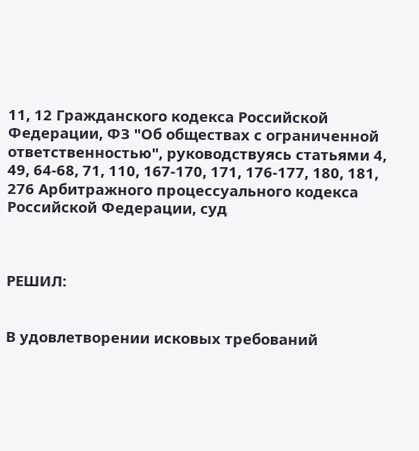11, 12 Гражданского кодекса Российской Федерации, ФЗ "Об обществах с ограниченной ответственностью", руководствуясь статьями 4, 49, 64-68, 71, 110, 167-170, 171, 176-177, 180, 181, 276 Арбитражного процессуального кодекса Российской Федерации, суд



РЕШИЛ:


В удовлетворении исковых требований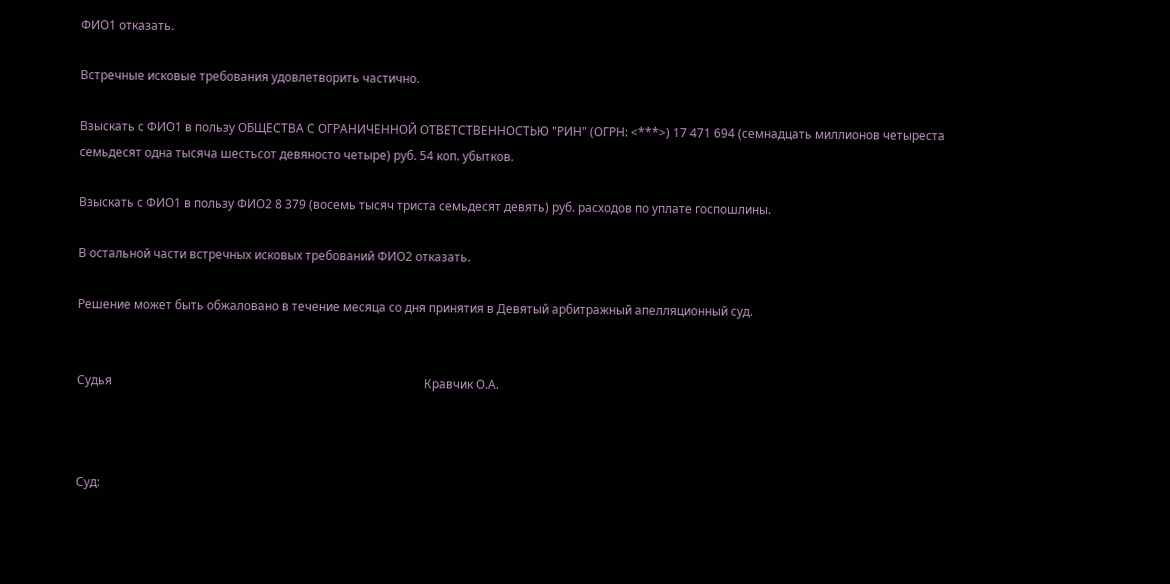ФИО1 отказать.

Встречные исковые требования удовлетворить частично.

Взыскать с ФИО1 в пользу ОБЩЕСТВА С ОГРАНИЧЕННОЙ ОТВЕТСТВЕННОСТЬЮ "РИН" (ОГРН: <***>) 17 471 694 (семнадцать миллионов четыреста семьдесят одна тысяча шестьсот девяносто четыре) руб. 54 коп. убытков.

Взыскать с ФИО1 в пользу ФИО2 8 379 (восемь тысяч триста семьдесят девять) руб. расходов по уплате госпошлины.

В остальной части встречных исковых требований ФИО2 отказать.

Решение может быть обжаловано в течение месяца со дня принятия в Девятый арбитражный апелляционный суд.


Судья                                                                                                        Кравчик О.А.



Суд: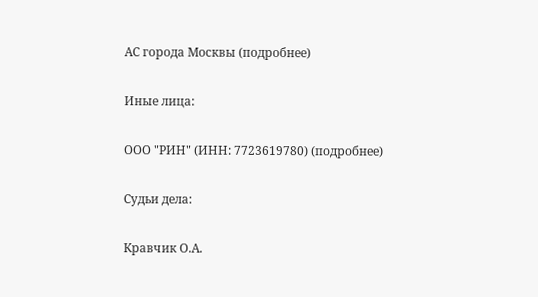АС города Москвы (подробнее)

Иные лица:

ООО "РИН" (ИНН: 7723619780) (подробнее)

Судьи дела:

Кравчик О.А.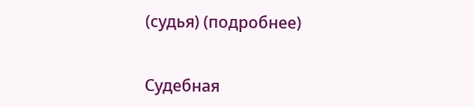(судья) (подробнее)


Судебная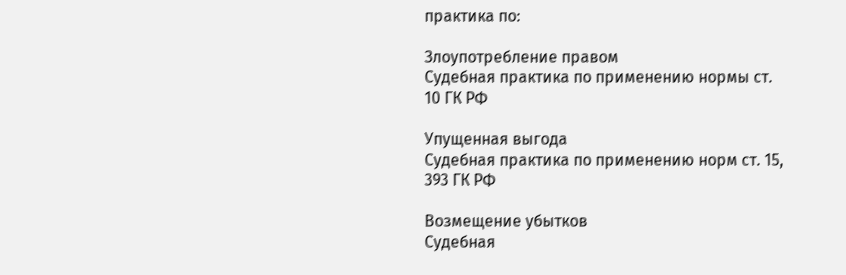практика по:

Злоупотребление правом
Судебная практика по применению нормы ст. 10 ГК РФ

Упущенная выгода
Судебная практика по применению норм ст. 15, 393 ГК РФ

Возмещение убытков
Судебная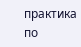практика по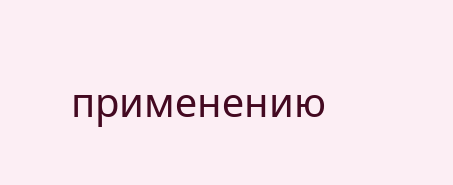применению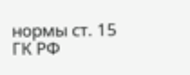нормы ст. 15 ГК РФ